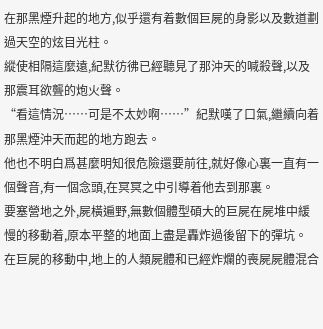在那黑煙升起的地方,似乎還有着數個巨屍的身影以及數道劃過天空的炫目光柱。
縱使相隔這麼遠,紀默彷彿已經聽見了那沖天的喊殺聲,以及那震耳欲聾的炮火聲。
“看這情況……可是不太妙啊……”紀默嘆了口氣,繼續向着那黑煙沖天而起的地方跑去。
他也不明白爲甚麼明知很危險還要前往,就好像心裏一直有一個聲音,有一個念頭,在冥冥之中引導着他去到那裏。
要塞營地之外,屍橫遍野,無數個體型碩大的巨屍在屍堆中緩慢的移動着,原本平整的地面上盡是轟炸過後留下的彈坑。
在巨屍的移動中,地上的人類屍體和已經炸爛的喪屍屍體混合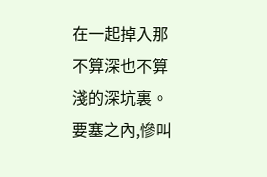在一起掉入那不算深也不算淺的深坑裏。
要塞之內,慘叫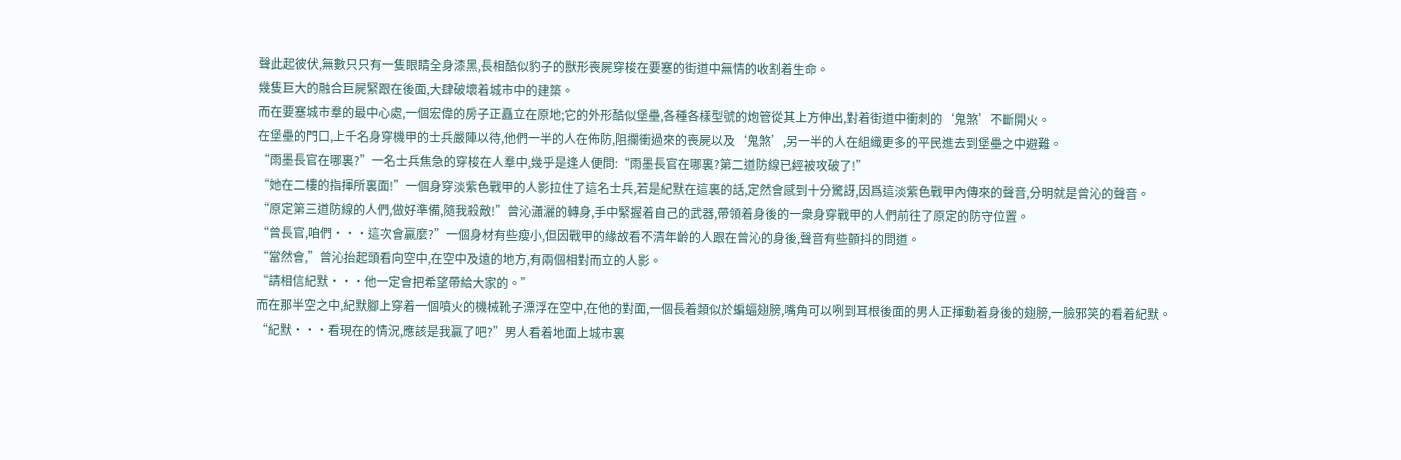聲此起彼伏,無數只只有一隻眼睛全身漆黑,長相酷似豹子的獸形喪屍穿梭在要塞的街道中無情的收割着生命。
幾隻巨大的融合巨屍緊跟在後面,大肆破壞着城市中的建築。
而在要塞城市羣的最中心處,一個宏偉的房子正矗立在原地;它的外形酷似堡壘,各種各樣型號的炮管從其上方伸出,對着街道中衝刺的‘鬼煞’不斷開火。
在堡壘的門口,上千名身穿機甲的士兵嚴陣以待,他們一半的人在佈防,阻攔衝過來的喪屍以及‘鬼煞’,另一半的人在組織更多的平民進去到堡壘之中避難。
“雨墨長官在哪裏?”一名士兵焦急的穿梭在人羣中,幾乎是逢人便問:“雨墨長官在哪裏?第二道防線已經被攻破了!”
“她在二樓的指揮所裏面!”一個身穿淡紫色戰甲的人影拉住了這名士兵,若是紀默在這裏的話,定然會感到十分驚訝,因爲這淡紫色戰甲內傳來的聲音,分明就是曾沁的聲音。
“原定第三道防線的人們,做好準備,隨我殺敵!”曾沁瀟灑的轉身,手中緊握着自己的武器,帶領着身後的一衆身穿戰甲的人們前往了原定的防守位置。
“曾長官,咱們···這次會贏麼?”一個身材有些瘦小,但因戰甲的緣故看不清年齡的人跟在曾沁的身後,聲音有些顫抖的問道。
“當然會,”曾沁抬起頭看向空中,在空中及遠的地方,有兩個相對而立的人影。
“請相信紀默···他一定會把希望帶給大家的。”
而在那半空之中,紀默腳上穿着一個噴火的機械靴子漂浮在空中,在他的對面,一個長着類似於蝙蝠翅膀,嘴角可以咧到耳根後面的男人正揮動着身後的翅膀,一臉邪笑的看着紀默。
“紀默···看現在的情況,應該是我贏了吧?”男人看着地面上城市裏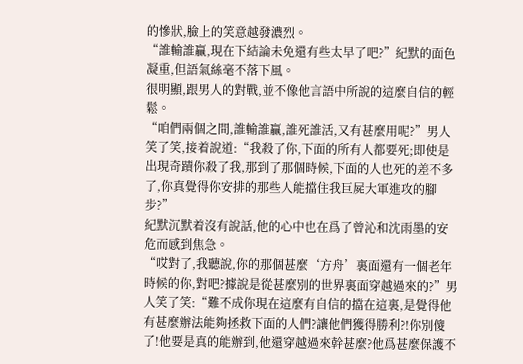的慘狀,臉上的笑意越發濃烈。
“誰輸誰贏,現在下結論未免還有些太早了吧?”紀默的面色凝重,但語氣絲毫不落下風。
很明顯,跟男人的對戰,並不像他言語中所說的這麼自信的輕鬆。
“咱們兩個之間,誰輸誰贏,誰死誰活,又有甚麼用呢?”男人笑了笑,接着說道:“我殺了你,下面的所有人都要死;即使是出現奇蹟你殺了我,那到了那個時候,下面的人也死的差不多了,你真覺得你安排的那些人能擋住我巨屍大軍進攻的腳步?”
紀默沉默着沒有說話,他的心中也在爲了曾沁和沈雨墨的安危而感到焦急。
“哎對了,我聽說,你的那個甚麼‘方舟’裏面還有一個老年時候的你,對吧?據說是從甚麼別的世界裏面穿越過來的?”男人笑了笑:“難不成你現在這麼有自信的擋在這裏,是覺得他有甚麼辦法能夠拯救下面的人們?讓他們獲得勝利?!你別傻了!他要是真的能辦到,他還穿越過來幹甚麼?他爲甚麼保護不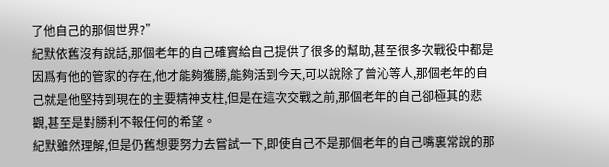了他自己的那個世界?”
紀默依舊沒有說話,那個老年的自己確實給自己提供了很多的幫助,甚至很多次戰役中都是因爲有他的管家的存在,他才能夠獲勝,能夠活到今天,可以說除了曾沁等人,那個老年的自己就是他堅持到現在的主要精神支柱,但是在這次交戰之前,那個老年的自己卻極其的悲觀,甚至是對勝利不報任何的希望。
紀默雖然理解,但是仍舊想要努力去嘗試一下,即使自己不是那個老年的自己嘴裏常說的那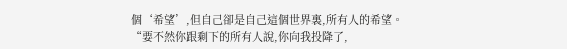個‘希望’,但自己卻是自己這個世界裏,所有人的希望。
“要不然你跟剩下的所有人說,你向我投降了,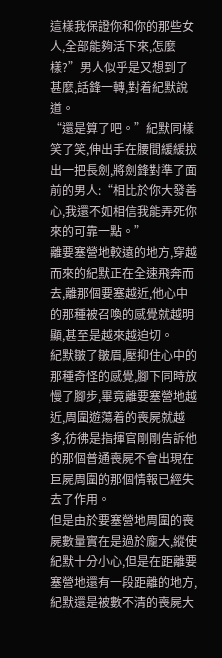這樣我保證你和你的那些女人,全部能夠活下來,怎麼樣?”男人似乎是又想到了甚麼,話鋒一轉,對着紀默說道。
“還是算了吧。”紀默同樣笑了笑,伸出手在腰間緩緩拔出一把長劍,將劍鋒對準了面前的男人:“相比於你大發善心,我還不如相信我能弄死你來的可靠一點。”
離要塞營地較遠的地方,穿越而來的紀默正在全速飛奔而去,離那個要塞越近,他心中的那種被召喚的感覺就越明顯,甚至是越來越迫切。
紀默皺了皺眉,壓抑住心中的那種奇怪的感覺,腳下同時放慢了腳步,畢竟離要塞營地越近,周圍遊蕩着的喪屍就越多,彷彿是指揮官剛剛告訴他的那個普通喪屍不會出現在巨屍周圍的那個情報已經失去了作用。
但是由於要塞營地周圍的喪屍數量實在是過於龐大,縱使紀默十分小心,但是在距離要塞營地還有一段距離的地方,紀默還是被數不清的喪屍大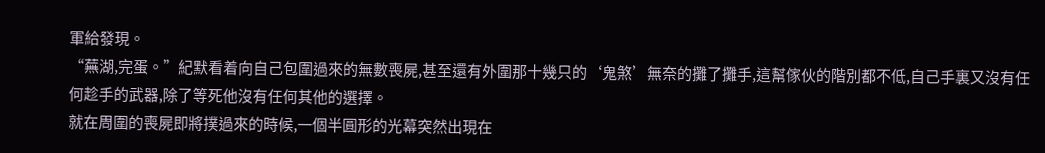軍給發現。
“蕪湖,完蛋。”紀默看着向自己包圍過來的無數喪屍,甚至還有外圍那十幾只的‘鬼煞’無奈的攤了攤手,這幫傢伙的階別都不低,自己手裏又沒有任何趁手的武器,除了等死他沒有任何其他的選擇。
就在周圍的喪屍即將撲過來的時候,一個半圓形的光幕突然出現在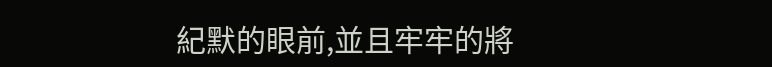紀默的眼前,並且牢牢的將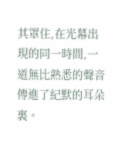其罩住,在光幕出現的同一時間,一道無比熟悉的聲音傳進了紀默的耳朵裏。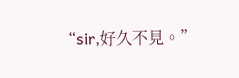“sir,好久不見。”